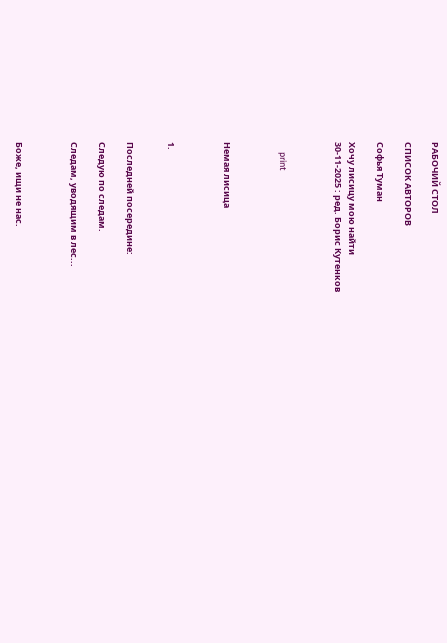РАБОЧИЙ СТОЛ

СПИСОК АВТОРОВ

Софья Туман

Хочу лисицу мою найти
30-11-2025 : ред. Борис Кутенков



     print



Немая лисица



1.


Последней посередине:

Следую по следам.

Следам, уводящим в лес...



Боже, ищи не нас.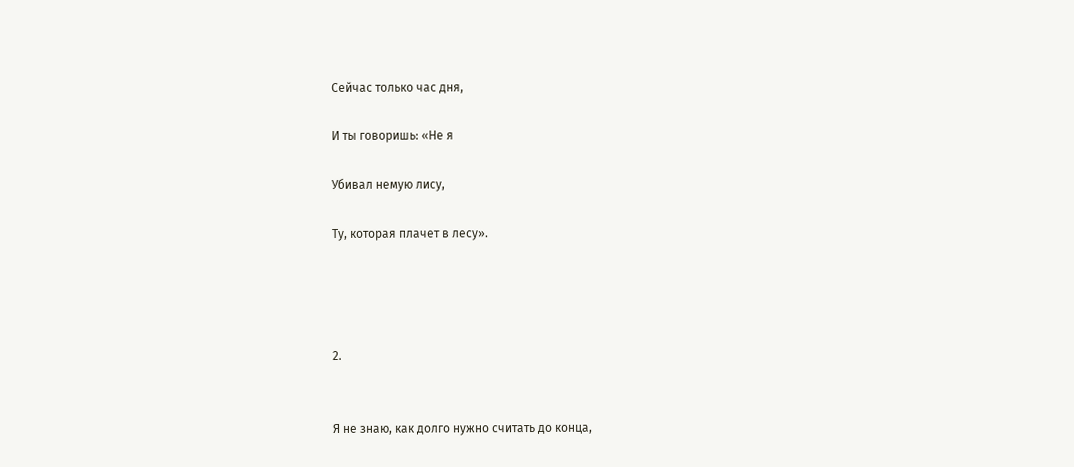Сейчас только час дня,

И ты говоришь: «Не я

Убивал немую лису,

Ту, которая плачет в лесу».




2.


Я не знаю, как долго нужно считать до конца,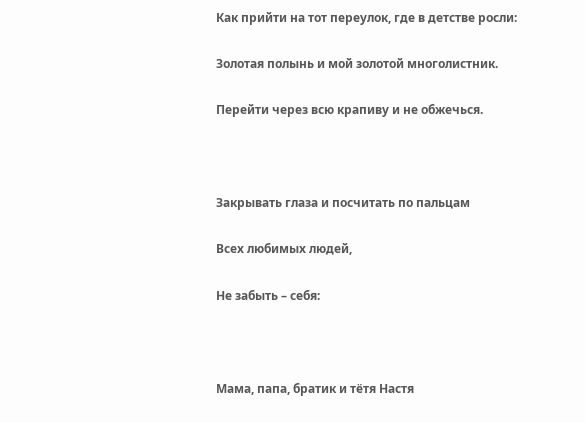Как прийти на тот переулок, где в детстве росли:

Золотая полынь и мой золотой многолистник.

Перейти через всю крапиву и не обжечься.



Закрывать глаза и посчитать по пальцам

Всех любимых людей,

Не забыть – себя:



Мама, папа, братик и тётя Настя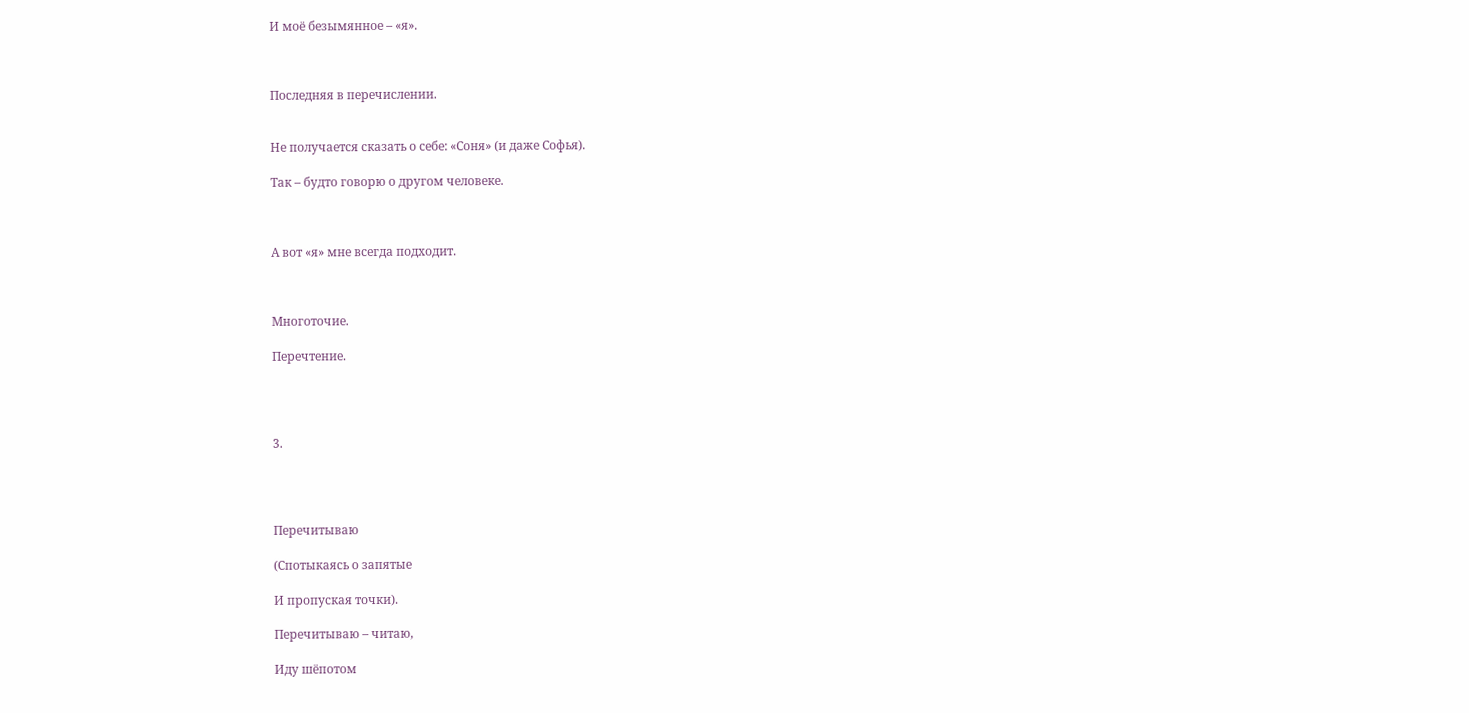И моё безымянное – «я».



Последняя в перечислении.


Не получается сказать о себе: «Соня» (и даже Софья).

Так – будто говорю о другом человеке.



А вот «я» мне всегда подходит.



Многоточие.

Перечтение.




3.




Перечитываю

(Спотыкаясь о запятые

И пропуская точки).

Перечитываю – читаю,

Иду шёпотом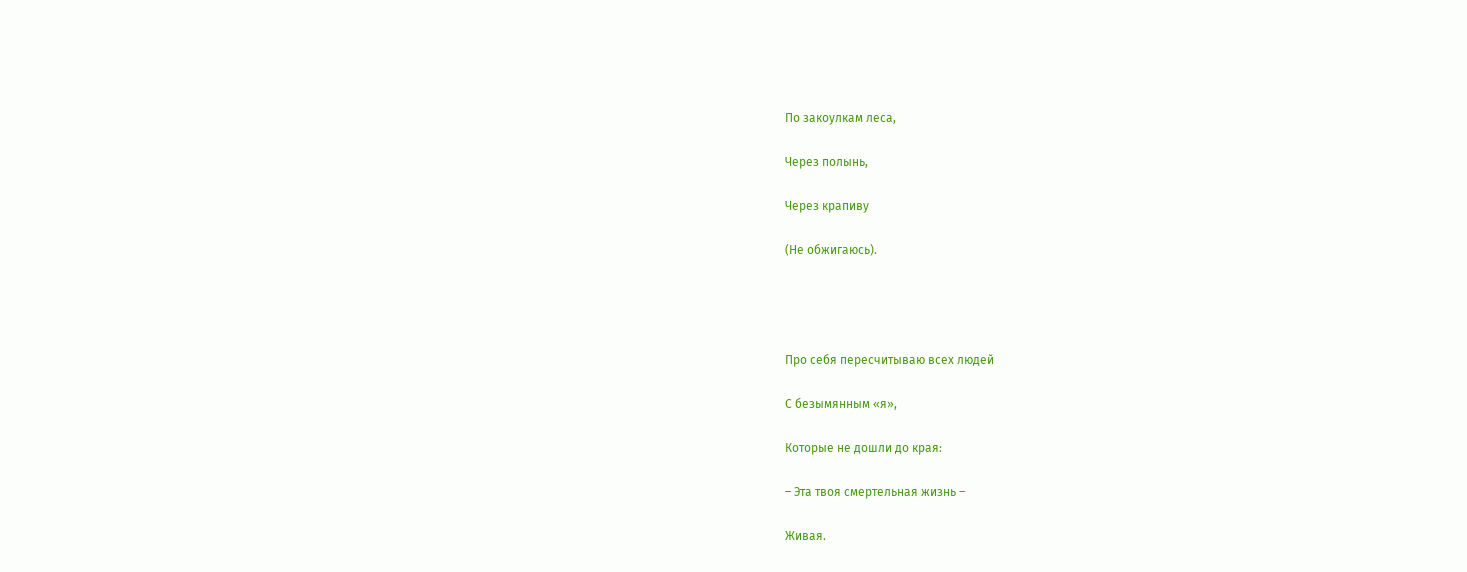По закоулкам леса,

Через полынь,

Через крапиву

(Не обжигаюсь).




Про себя пересчитываю всех людей

С безымянным «я»,

Которые не дошли до края:

– Эта твоя смертельная жизнь –

Живая.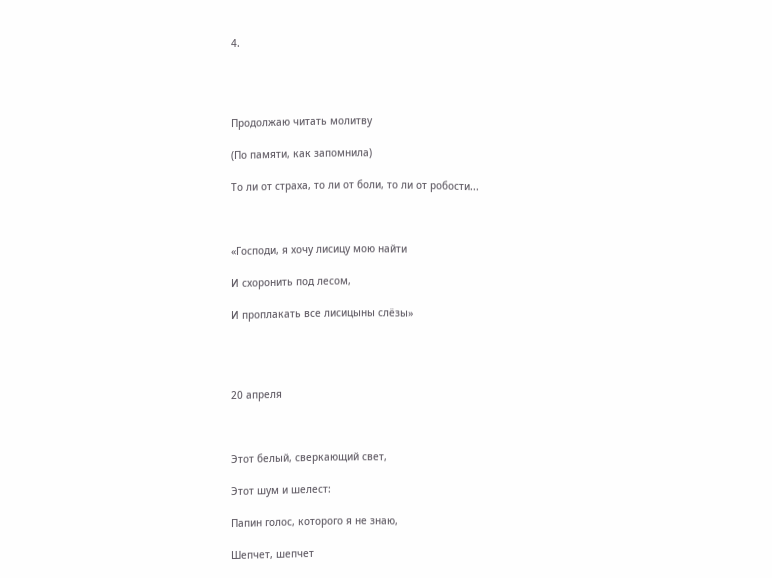4.




Продолжаю читать молитву

(По памяти, как запомнила)

То ли от страха, то ли от боли, то ли от робости...



«Господи, я хочу лисицу мою найти

И схоронить под лесом,

И проплакать все лисицыны слёзы»




20 апреля



Этот белый, сверкающий свет,

Этот шум и шелест:

Папин голос, которого я не знаю,

Шепчет, шепчет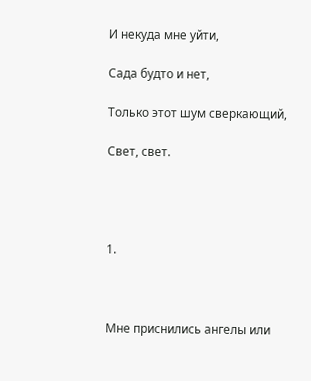И некуда мне уйти,

Сада будто и нет,

Только этот шум сверкающий,

Свет, свет.




1.



Мне приснились ангелы или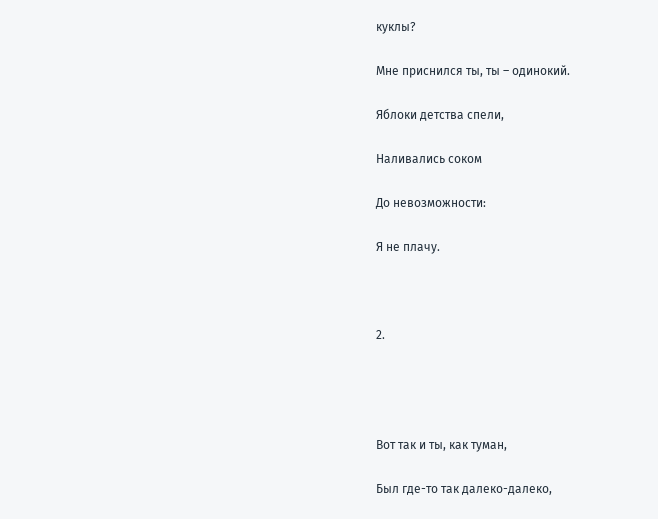куклы?

Мне приснился ты, ты – одинокий.

Яблоки детства спели,

Наливались соком

До невозможности:

Я не плачу.



2.




Вот так и ты, как туман,

Был где-то так далеко-далеко,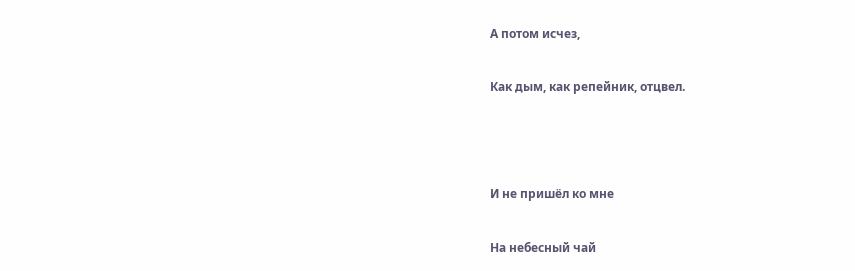А потом исчез,

Как дым, как репейник, отцвел.



И не пришёл ко мне

На небесный чай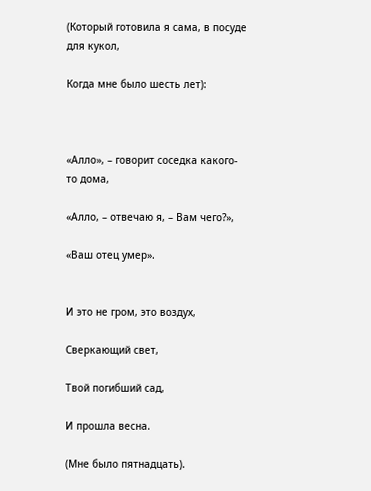(Который готовила я сама, в посуде для кукол,

Когда мне было шесть лет):



«Алло», – говорит соседка какого-то дома,

«Алло, – отвечаю я, – Вам чего?»,

«Ваш отец умер».


И это не гром, это воздух,

Сверкающий свет,

Твой погибший сад,

И прошла весна.

(Мне было пятнадцать).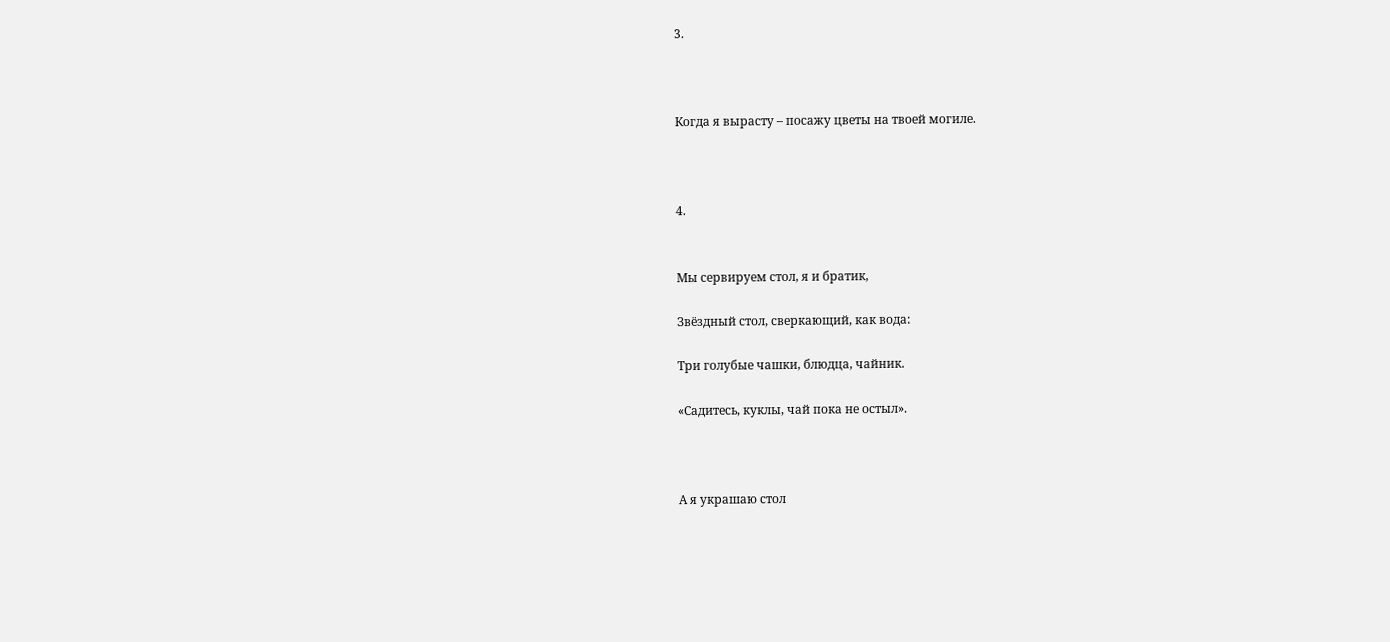3.



Когда я вырасту – посажу цветы на твоей могиле.



4.


Мы сервируем стол, я и братик,

Звёздный стол, сверкающий, как вода:

Три голубые чашки, блюдца, чайник.

«Садитесь, куклы, чай пока не остыл».



А я украшаю стол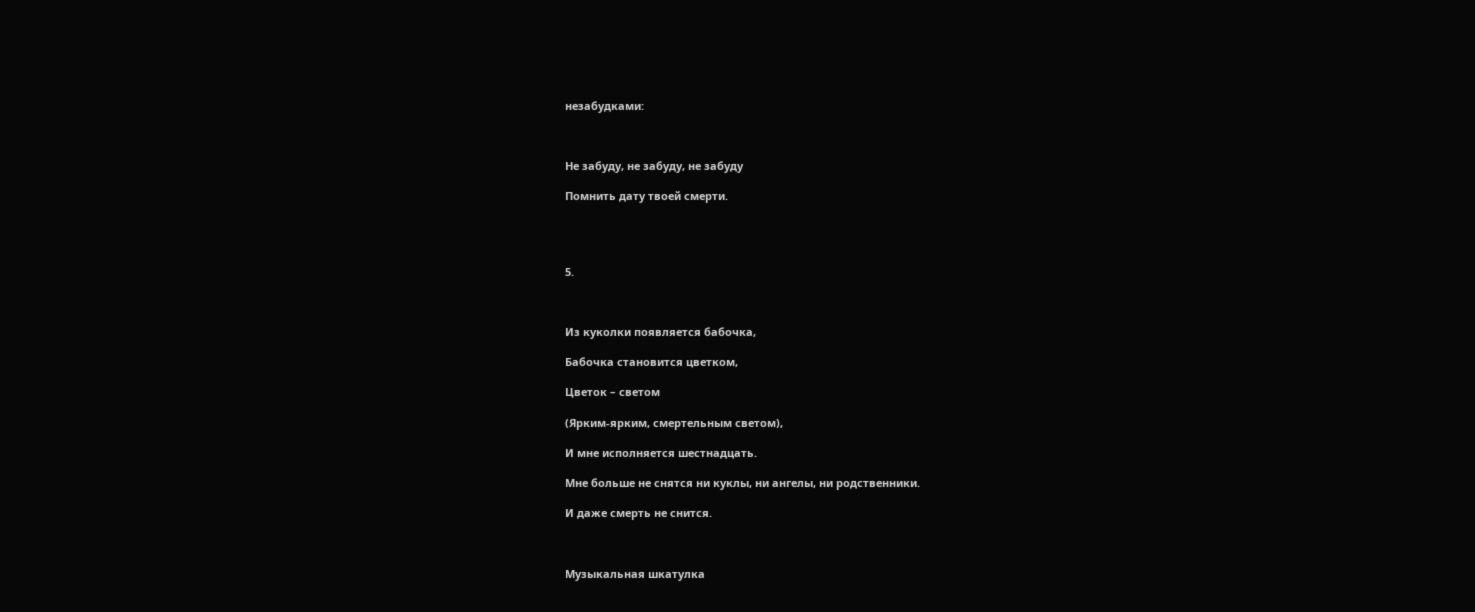незабудками:



Не забуду, не забуду, не забуду

Помнить дату твоей смерти.




5.



Из куколки появляется бабочка,

Бабочка становится цветком,

Цветок – светом

(Ярким-ярким, смертельным светом),

И мне исполняется шестнадцать.

Мне больше не снятся ни куклы, ни ангелы, ни родственники.

И даже смерть не снится.



Музыкальная шкатулка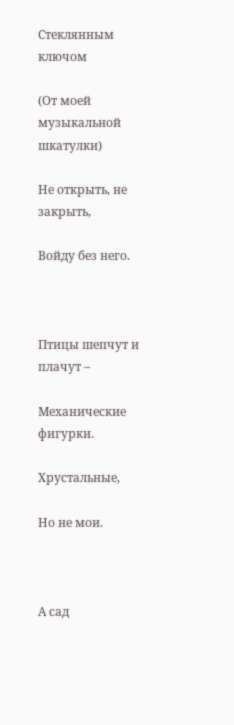Стеклянным ключом

(От моей музыкальной шкатулки)

Не открыть, не закрыть,

Войду без него.



Птицы шепчут и плачут –

Механические фигурки.

Хрустальные,

Но не мои.



А сад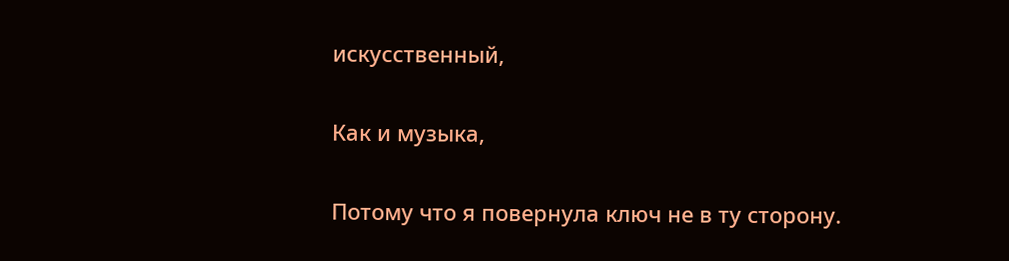искусственный,

Как и музыка,

Потому что я повернула ключ не в ту сторону.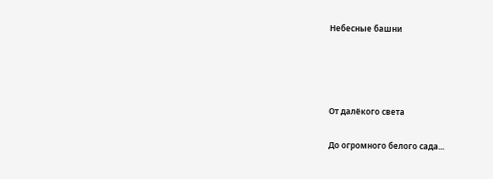Небесные башни




От далёкого света

До огромного белого сада...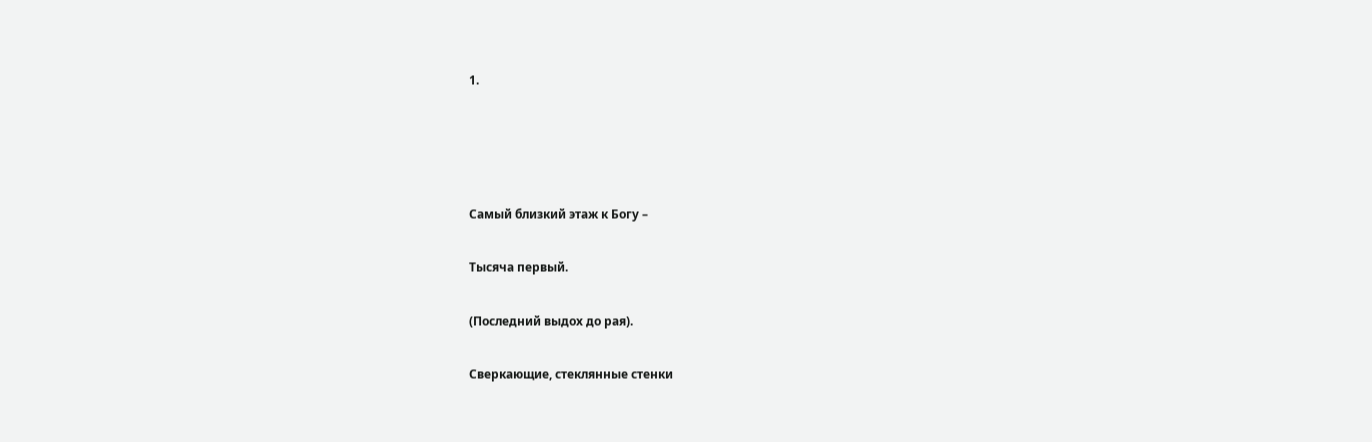1.




Самый близкий этаж к Богу –

Тысяча первый.

(Последний выдох до рая).

Сверкающие, стеклянные стенки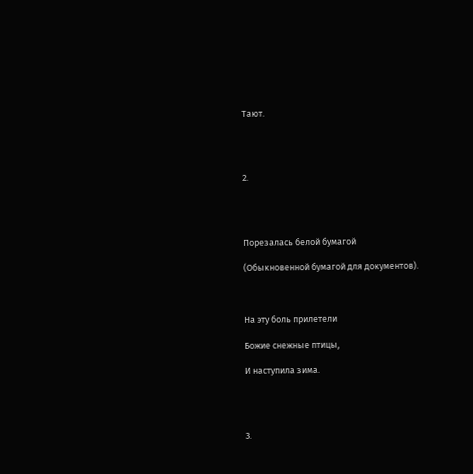Тают.




2.




Порезалась белой бумагой

(Обыкновенной бумагой для документов).



На эту боль прилетели

Божие снежные птицы,

И наступила зима.




3.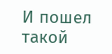И пошел такой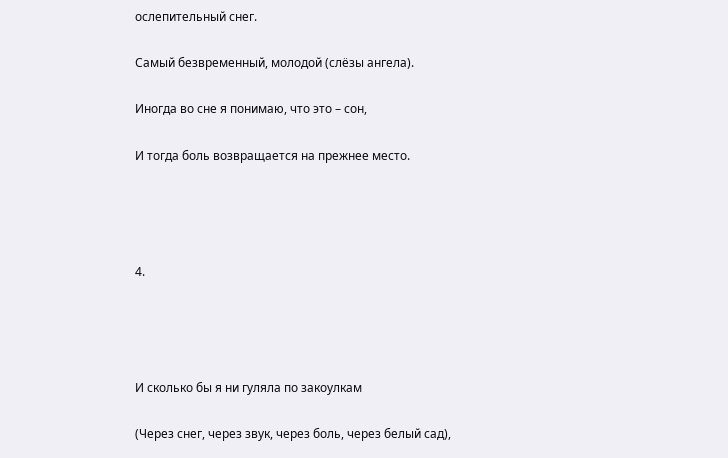ослепительный снег.

Самый безвременный, молодой (слёзы ангела).

Иногда во сне я понимаю, что это – сон,

И тогда боль возвращается на прежнее место.




4.




И сколько бы я ни гуляла по закоулкам

(Через снег, через звук, через боль, через белый сад),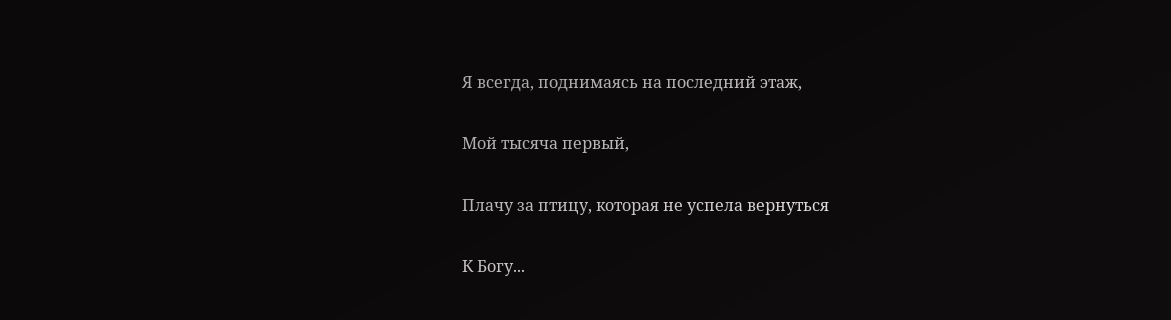Я всегда, поднимаясь на последний этаж,

Мой тысяча первый,

Плачу за птицу, которая не успела вернуться

К Богу...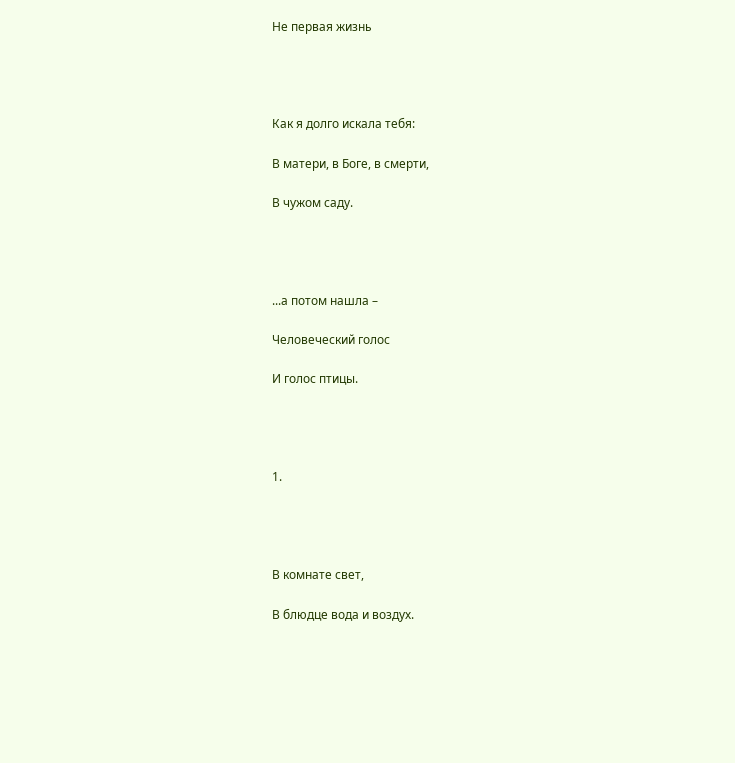Не первая жизнь




Как я долго искала тебя:

В матери, в Боге, в смерти,

В чужом саду.




...а потом нашла –

Человеческий голос

И голос птицы.




1.




В комнате свет,

В блюдце вода и воздух.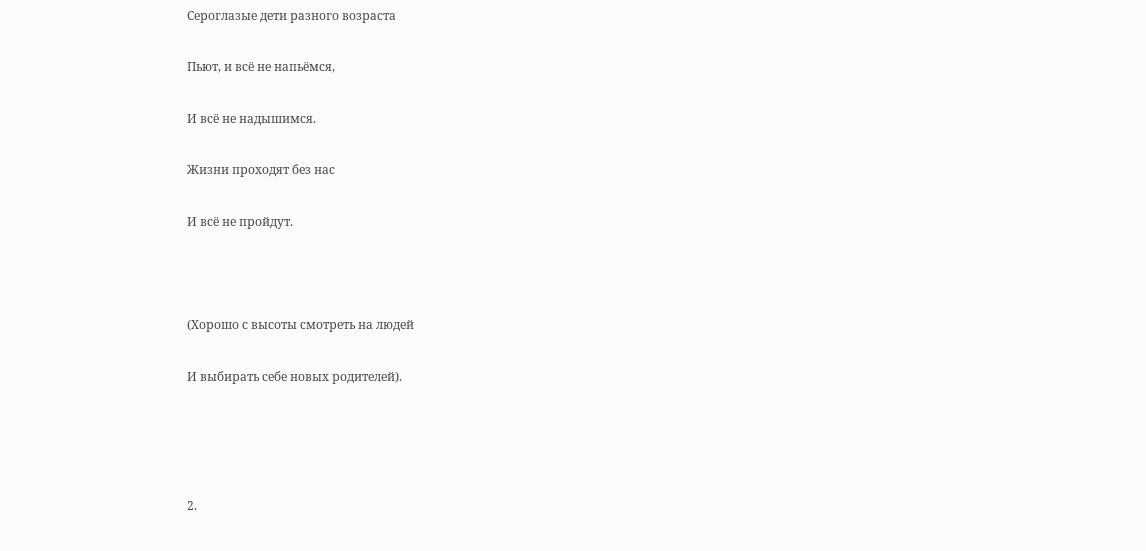Сероглазые дети разного возраста

Пьют, и всё не напьёмся,

И всё не надышимся.

Жизни проходят без нас

И всё не пройдут.



(Хорошо с высоты смотреть на людей

И выбирать себе новых родителей).




2.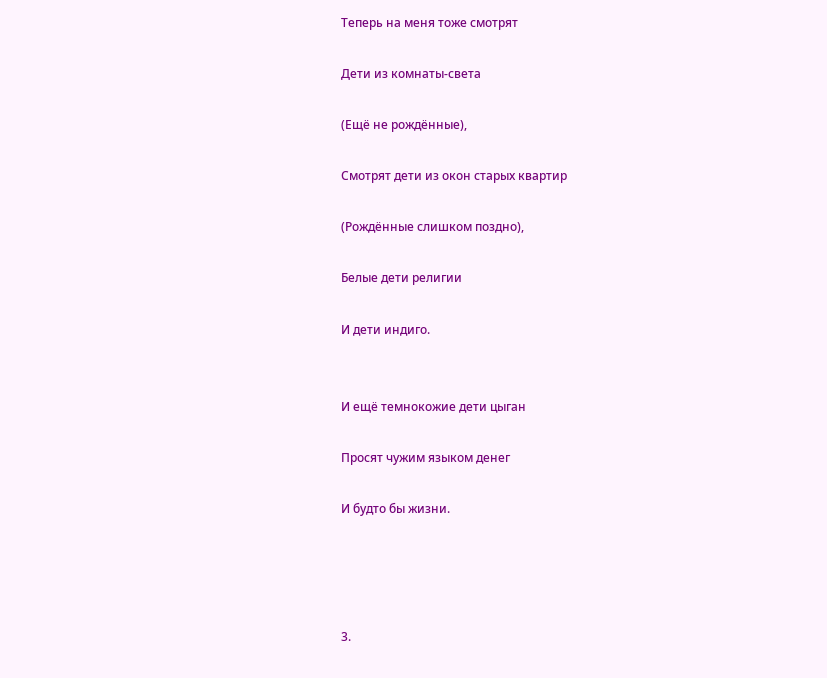Теперь на меня тоже смотрят

Дети из комнаты-света

(Ещё не рождённые),

Смотрят дети из окон старых квартир

(Рождённые слишком поздно),

Белые дети религии

И дети индиго.


И ещё темнокожие дети цыган

Просят чужим языком денег

И будто бы жизни.




3.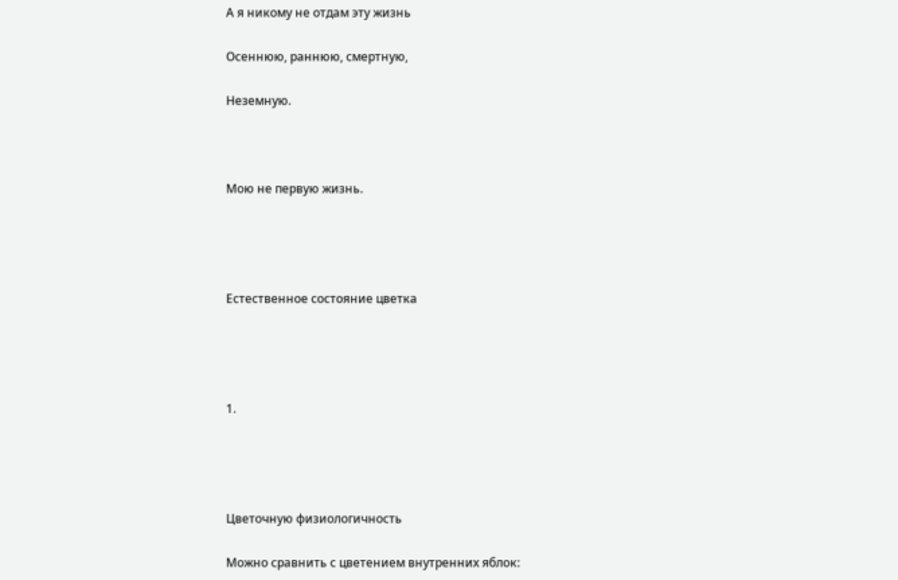А я никому не отдам эту жизнь

Осеннюю, раннюю, смертную,

Неземную.



Мою не первую жизнь.




Естественное состояние цветка




1.




Цветочную физиологичность

Можно сравнить с цветением внутренних яблок: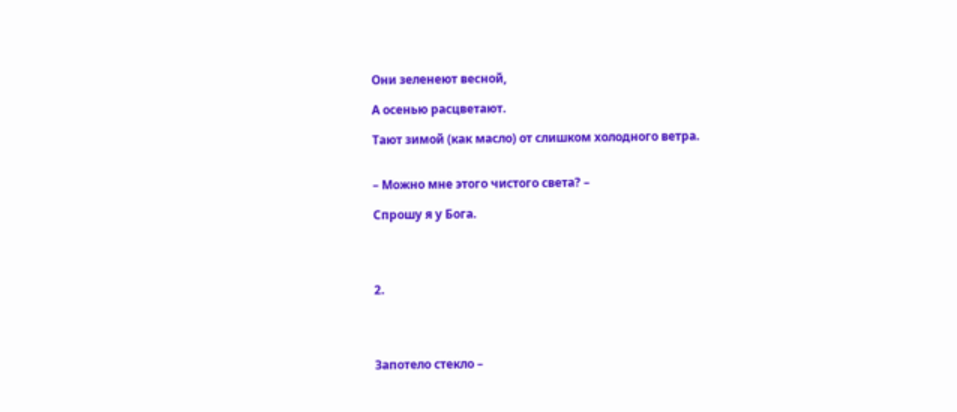Они зеленеют весной,

А осенью расцветают.

Тают зимой (как масло) от слишком холодного ветра.


– Можно мне этого чистого света? –

Спрошу я у Бога.




2.




Запотело стекло –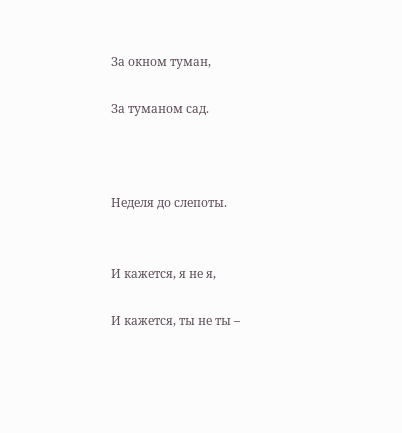За окном туман,

За туманом сад.



Неделя до слепоты.


И кажется, я не я,

И кажется, ты не ты –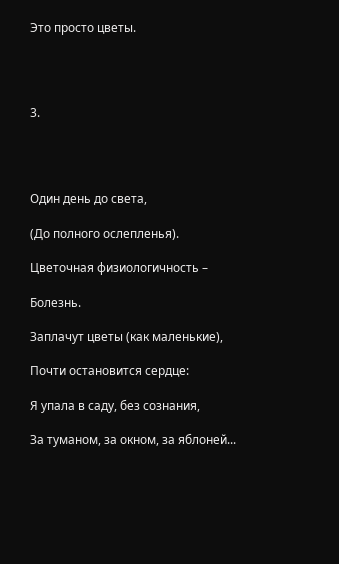Это просто цветы.




3.




Один день до света,

(До полного ослепленья).

Цветочная физиологичность –

Болезнь.

Заплачут цветы (как маленькие),

Почти остановится сердце:

Я упала в саду, без сознания,

За туманом, за окном, за яблоней...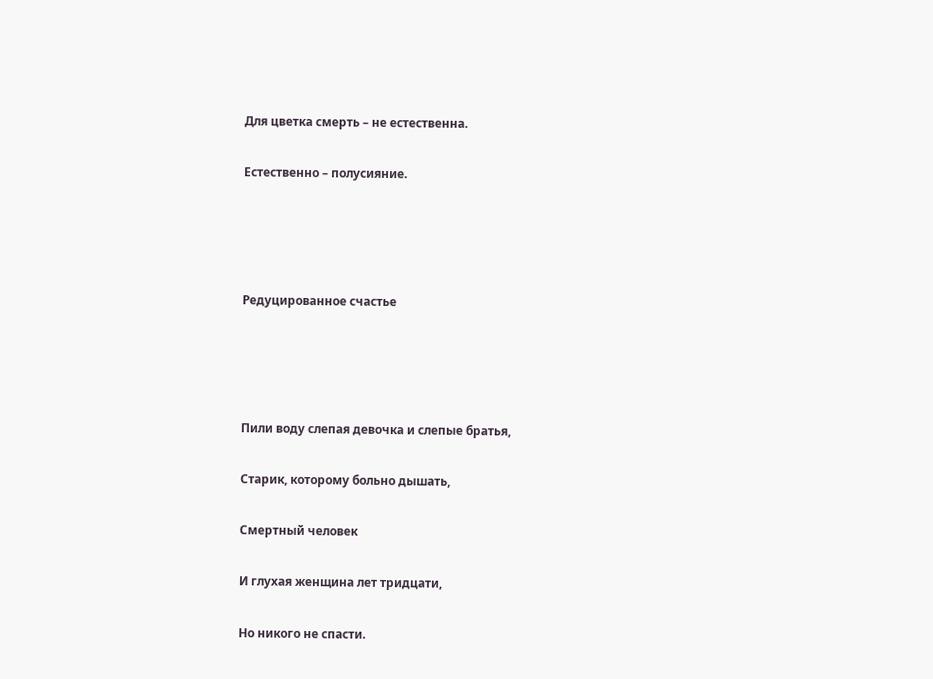Для цветка смерть – не естественна.

Естественно – полусияние.




Редуцированное счастье




Пили воду слепая девочка и слепые братья,

Старик, которому больно дышать,

Смертный человек

И глухая женщина лет тридцати,

Но никого не спасти.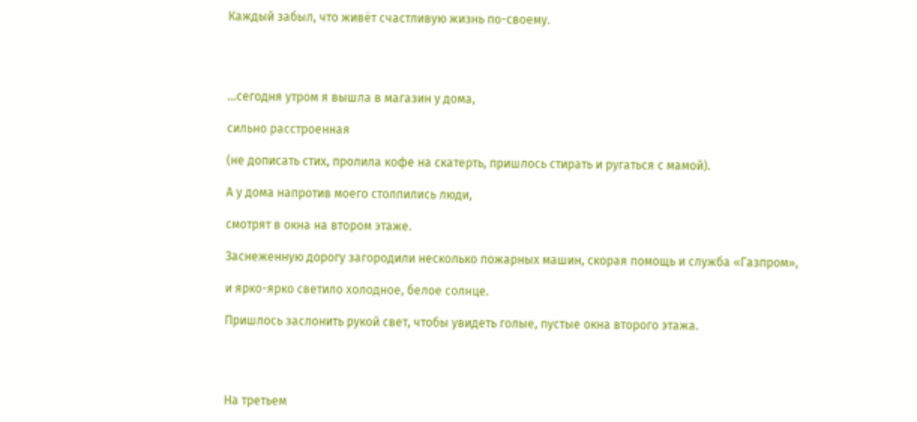Каждый забыл, что живёт счастливую жизнь по-своему.




...сегодня утром я вышла в магазин у дома,

сильно расстроенная

(не дописать стих, пролила кофе на скатерть, пришлось стирать и ругаться с мамой).

А у дома напротив моего столпились люди,

смотрят в окна на втором этаже.

Заснеженную дорогу загородили несколько пожарных машин, скорая помощь и служба «Газпром»,

и ярко-ярко светило холодное, белое солнце.

Пришлось заслонить рукой свет, чтобы увидеть голые, пустые окна второго этажа.




На третьем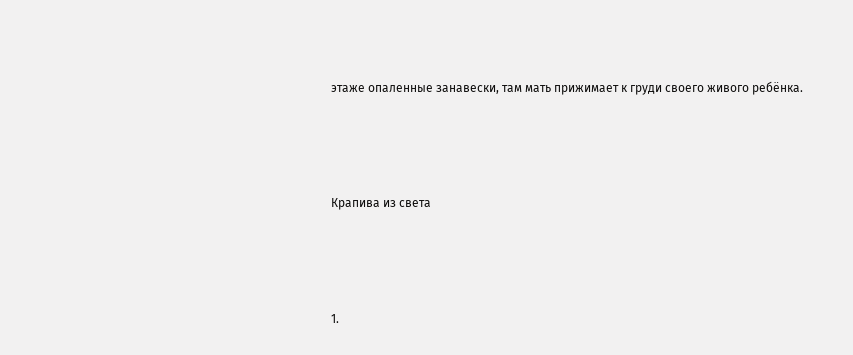этаже опаленные занавески, там мать прижимает к груди своего живого ребёнка.




Крапива из света




1.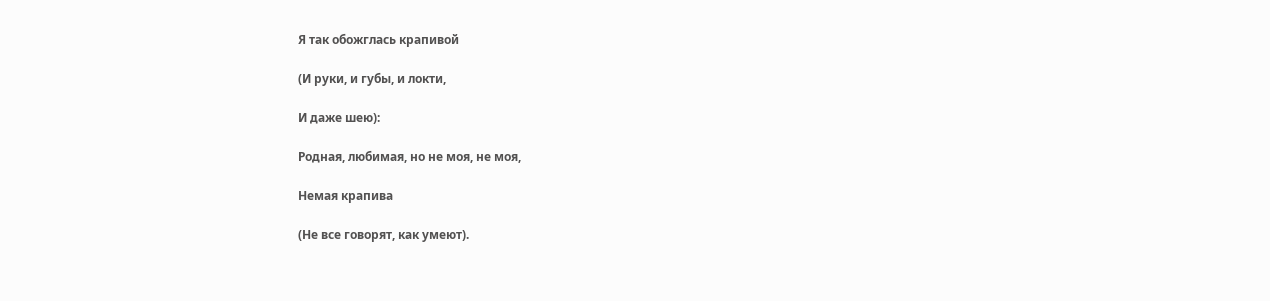Я так обожглась крапивой

(И руки, и губы, и локти,

И даже шею):

Родная, любимая, но не моя, не моя,

Немая крапива

(Не все говорят, как умеют).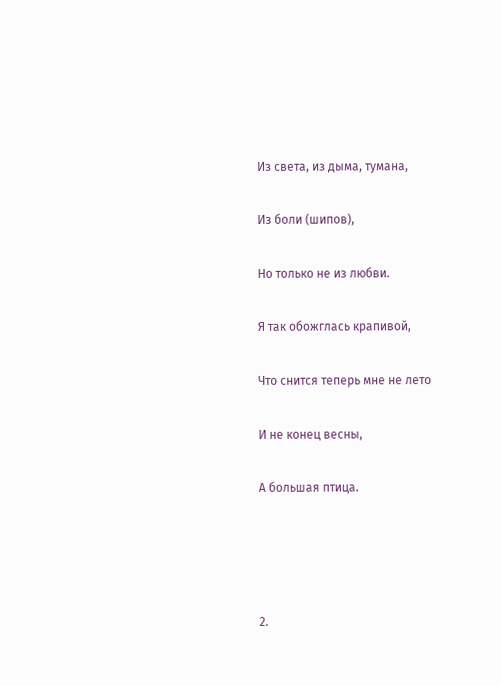Из света, из дыма, тумана,

Из боли (шипов),

Но только не из любви.

Я так обожглась крапивой,

Что снится теперь мне не лето

И не конец весны,

А большая птица.




2.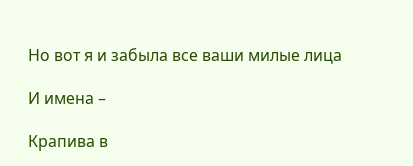Но вот я и забыла все ваши милые лица

И имена –

Крапива в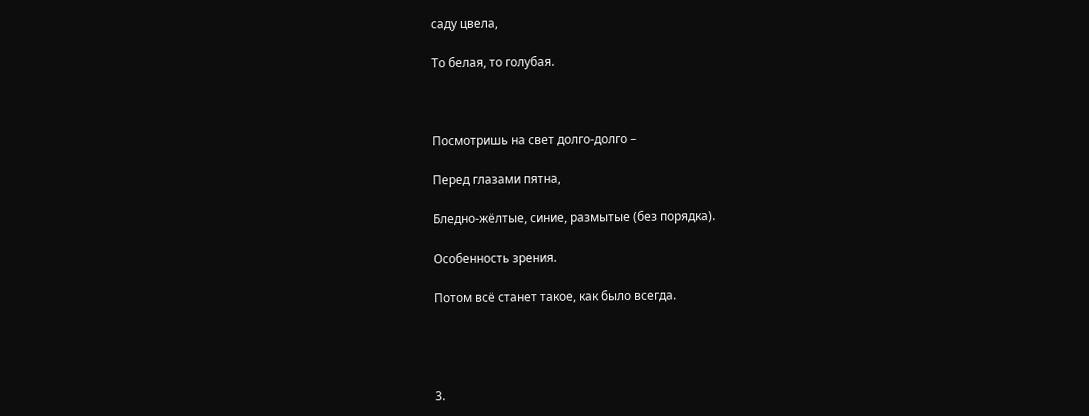саду цвела,

То белая, то голубая.



Посмотришь на свет долго-долго –

Перед глазами пятна,

Бледно-жёлтые, синие, размытые (без порядка).

Особенность зрения.

Потом всё станет такое, как было всегда.




3.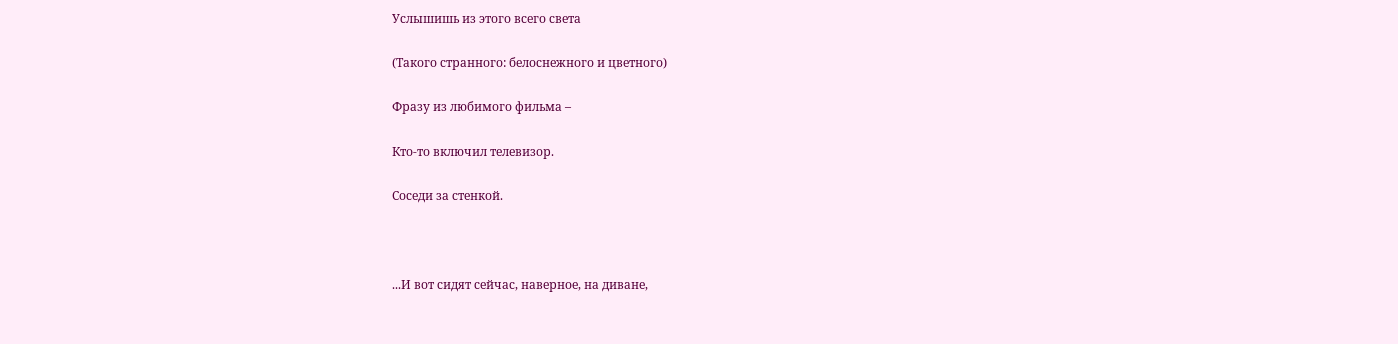Услышишь из этого всего света

(Такого странного: белоснежного и цветного)

Фразу из любимого фильма –

Кто-то включил телевизор.

Соседи за стенкой.



...И вот сидят сейчас, наверное, на диване,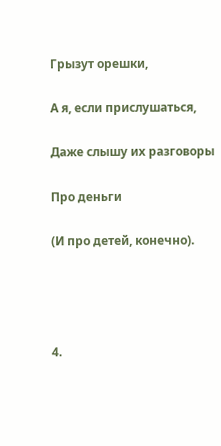Грызут орешки,

А я, если прислушаться,

Даже слышу их разговоры

Про деньги

(И про детей, конечно).




4.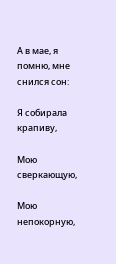А в мае, я помню, мне снился сон:

Я собирала крапиву,

Мою сверкающую,

Мою непокорную,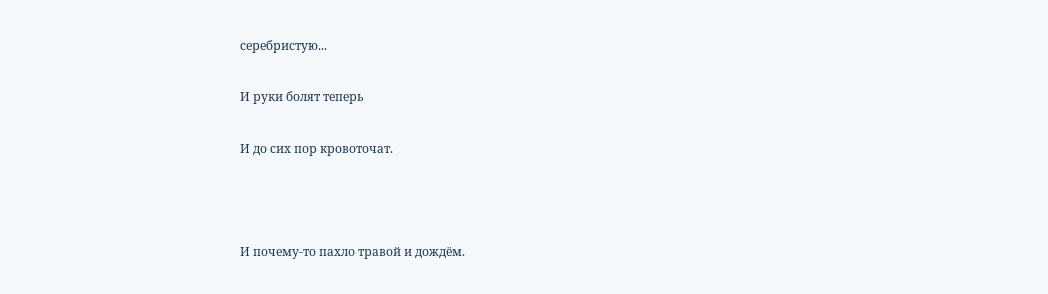серебристую...

И руки болят теперь

И до сих пор кровоточат.



И почему-то пахло травой и дождём.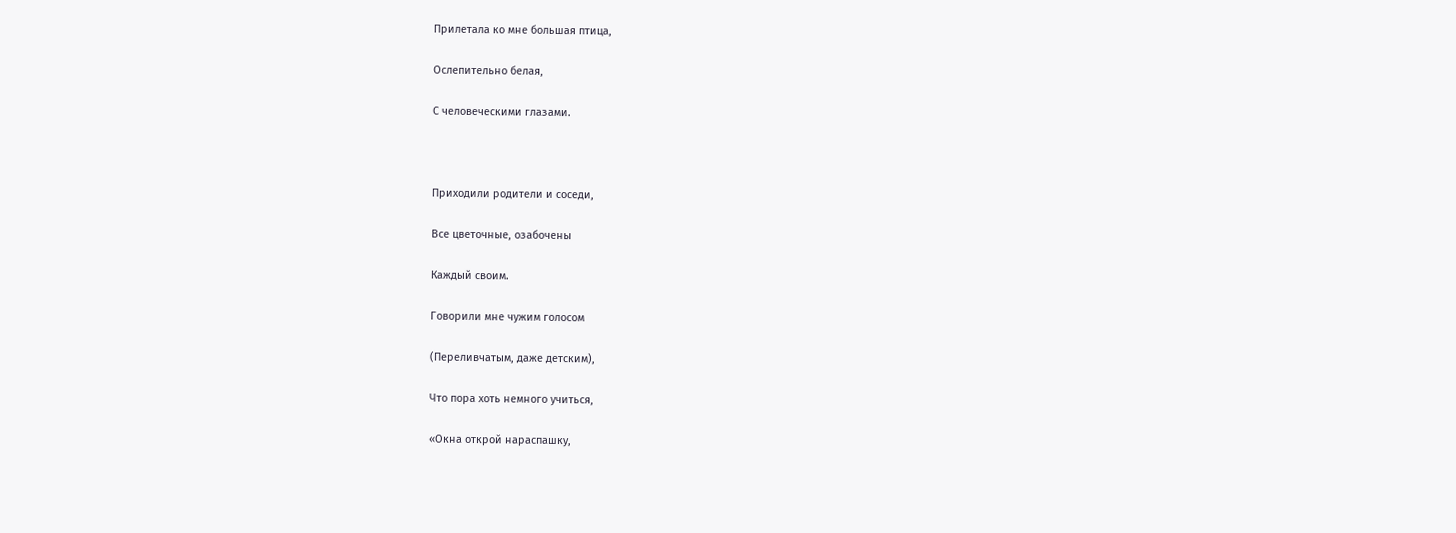Прилетала ко мне большая птица,

Ослепительно белая,

С человеческими глазами.



Приходили родители и соседи,

Все цветочные, озабочены

Каждый своим.

Говорили мне чужим голосом

(Переливчатым, даже детским),

Что пора хоть немного учиться,

«Окна открой нараспашку,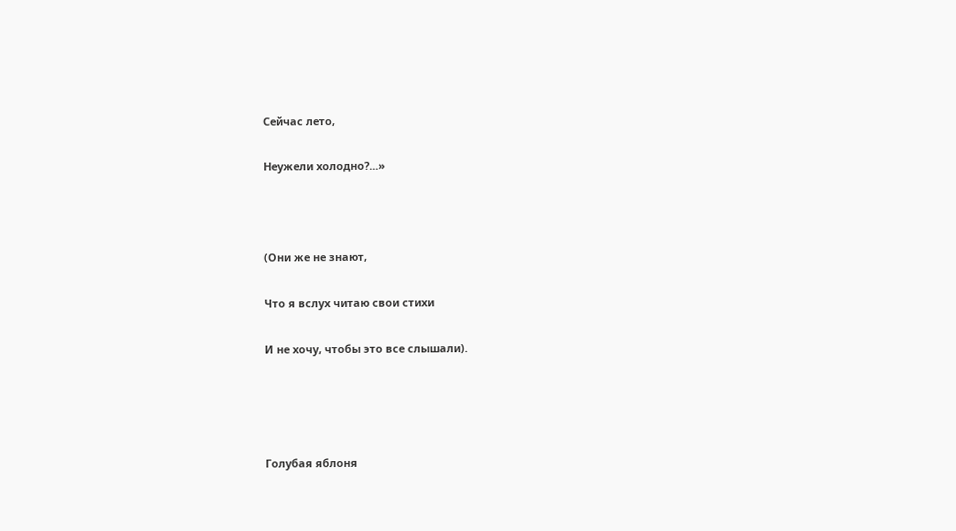Сейчас лето,

Неужели холодно?...»



(Они же не знают,

Что я вслух читаю свои стихи

И не хочу, чтобы это все слышали).




Голубая яблоня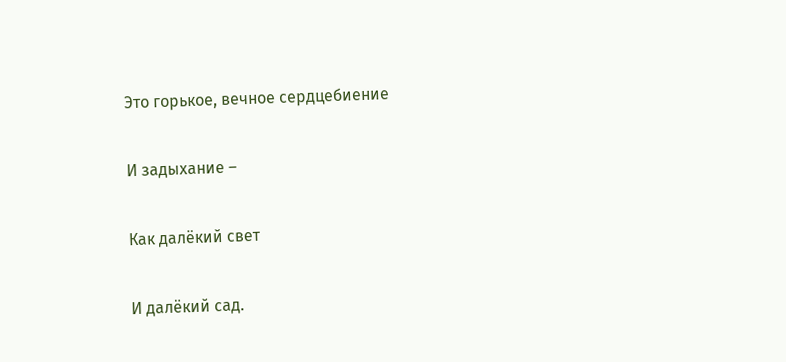Это горькое, вечное сердцебиение

И задыхание –

Как далёкий свет

И далёкий сад.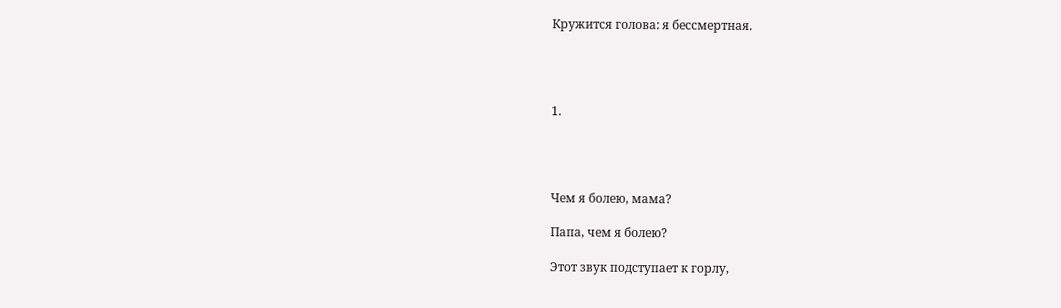Кружится голова: я бессмертная.




1.




Чем я болею, мама?

Папа, чем я болею?

Этот звук подступает к горлу,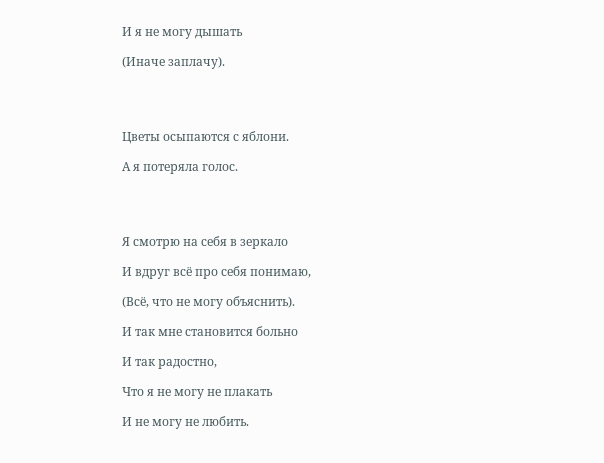И я не могу дышать

(Иначе заплачу).




Цветы осыпаются с яблони.

А я потеряла голос.




Я смотрю на себя в зеркало

И вдруг всё про себя понимаю,

(Всё, что не могу объяснить).

И так мне становится больно

И так радостно,

Что я не могу не плакать

И не могу не любить.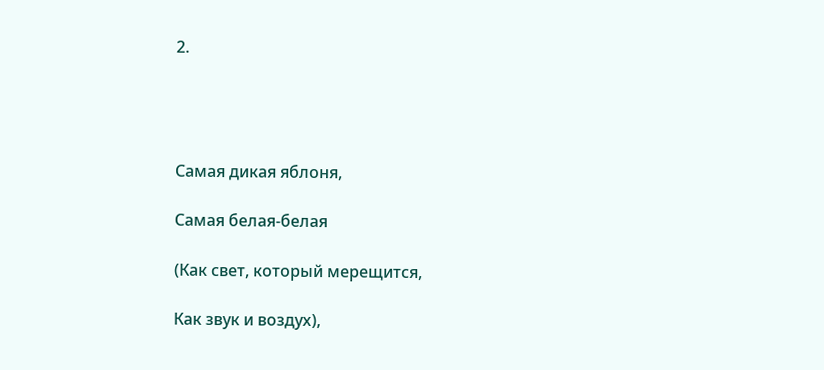2.




Самая дикая яблоня,

Самая белая-белая

(Как свет, который мерещится,

Как звук и воздух),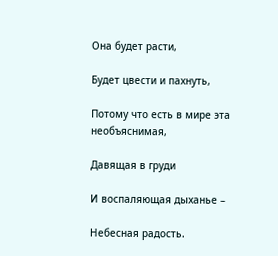Она будет расти,

Будет цвести и пахнуть,

Потому что есть в мире эта необъяснимая,

Давящая в груди

И воспаляющая дыханье –

Небесная радость.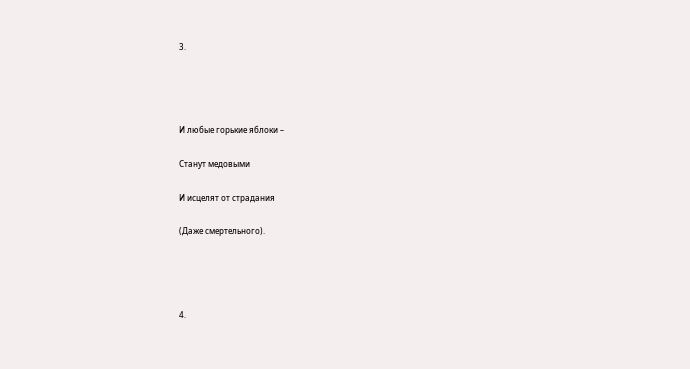3.




И любые горькие яблоки –

Станут медовыми

И исцелят от страдания

(Даже смертельного).




4.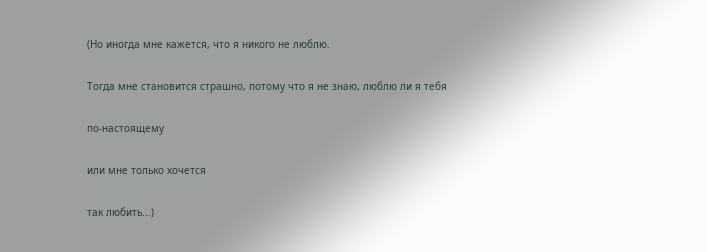(Но иногда мне кажется, что я никого не люблю.

Тогда мне становится страшно, потому что я не знаю, люблю ли я тебя

по-настоящему

или мне только хочется

так любить...)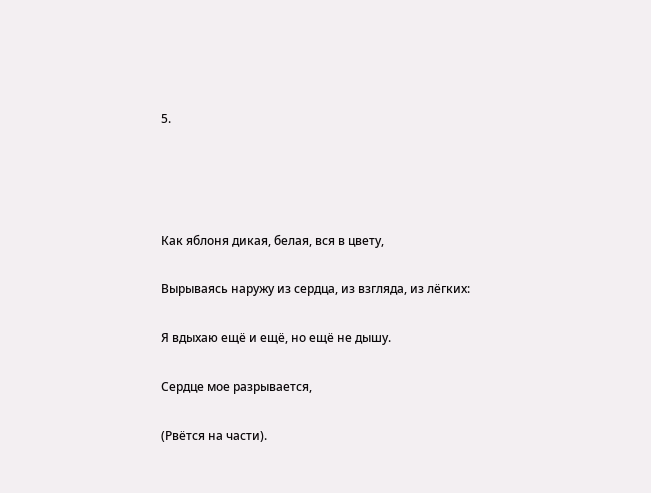5.




Как яблоня дикая, белая, вся в цвету,

Вырываясь наружу из сердца, из взгляда, из лёгких:

Я вдыхаю ещё и ещё, но ещё не дышу.

Сердце мое разрывается,

(Рвётся на части).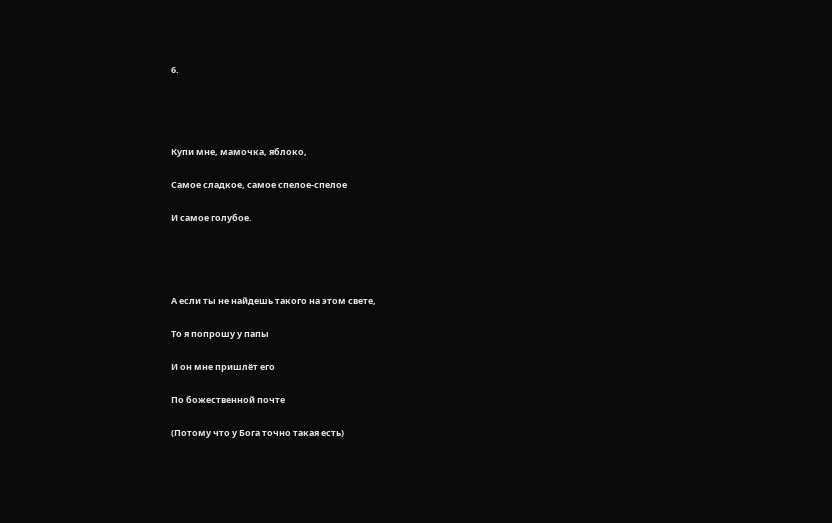6.




Купи мне, мамочка, яблоко,

Самое сладкое, самое спелое-спелое

И самое голубое.




А если ты не найдешь такого на этом свете,

То я попрошу у папы

И он мне пришлёт его

По божественной почте

(Потому что у Бога точно такая есть)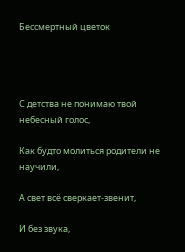Бессмертный цветок




С детства не понимаю твой небесный голос,

Как будто молиться родители не научили,

А свет всё сверкает-звенит,

И без звука,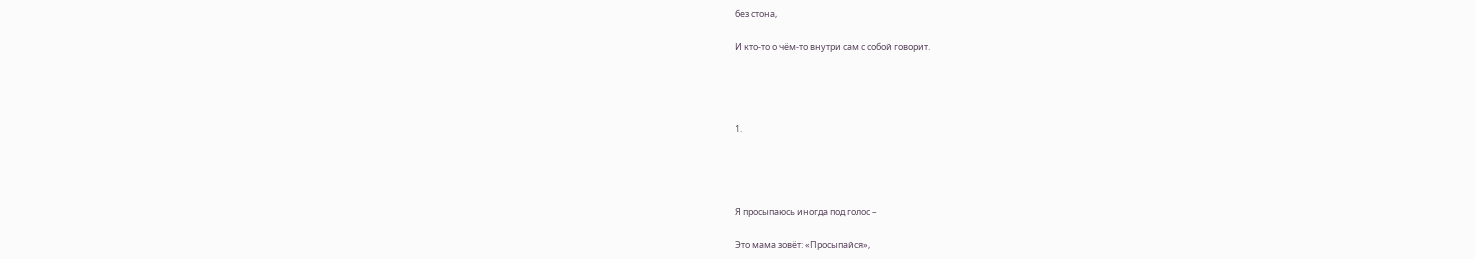без стона,

И кто-то о чём-то внутри сам с собой говорит.




1.




Я просыпаюсь иногда под голос –

Это мама зовёт: «Просыпайся»,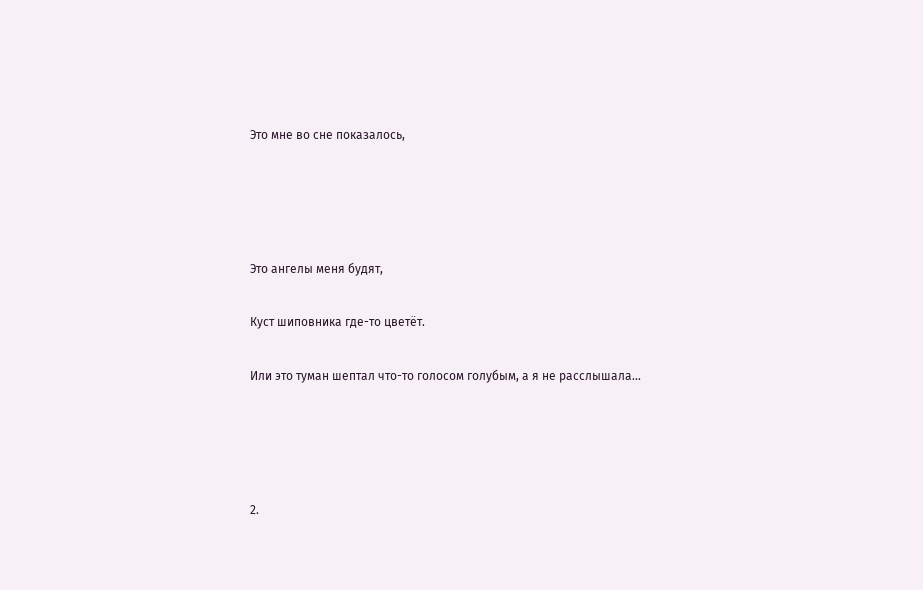Это мне во сне показалось,




Это ангелы меня будят,

Куст шиповника где-то цветёт.

Или это туман шептал что-то голосом голубым, а я не расслышала...




2.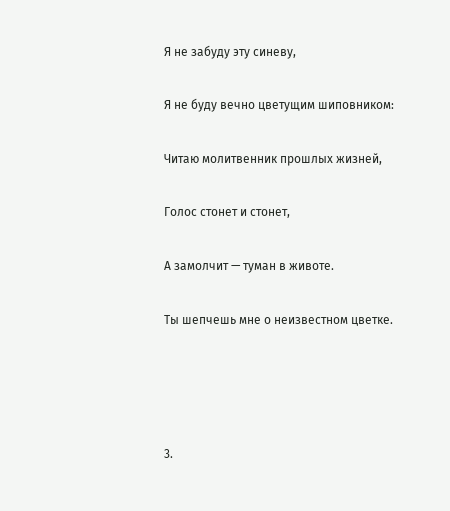Я не забуду эту синеву,

Я не буду вечно цветущим шиповником:

Читаю молитвенник прошлых жизней,

Голос стонет и стонет,

А замолчит — туман в животе.

Ты шепчешь мне о неизвестном цветке.




3.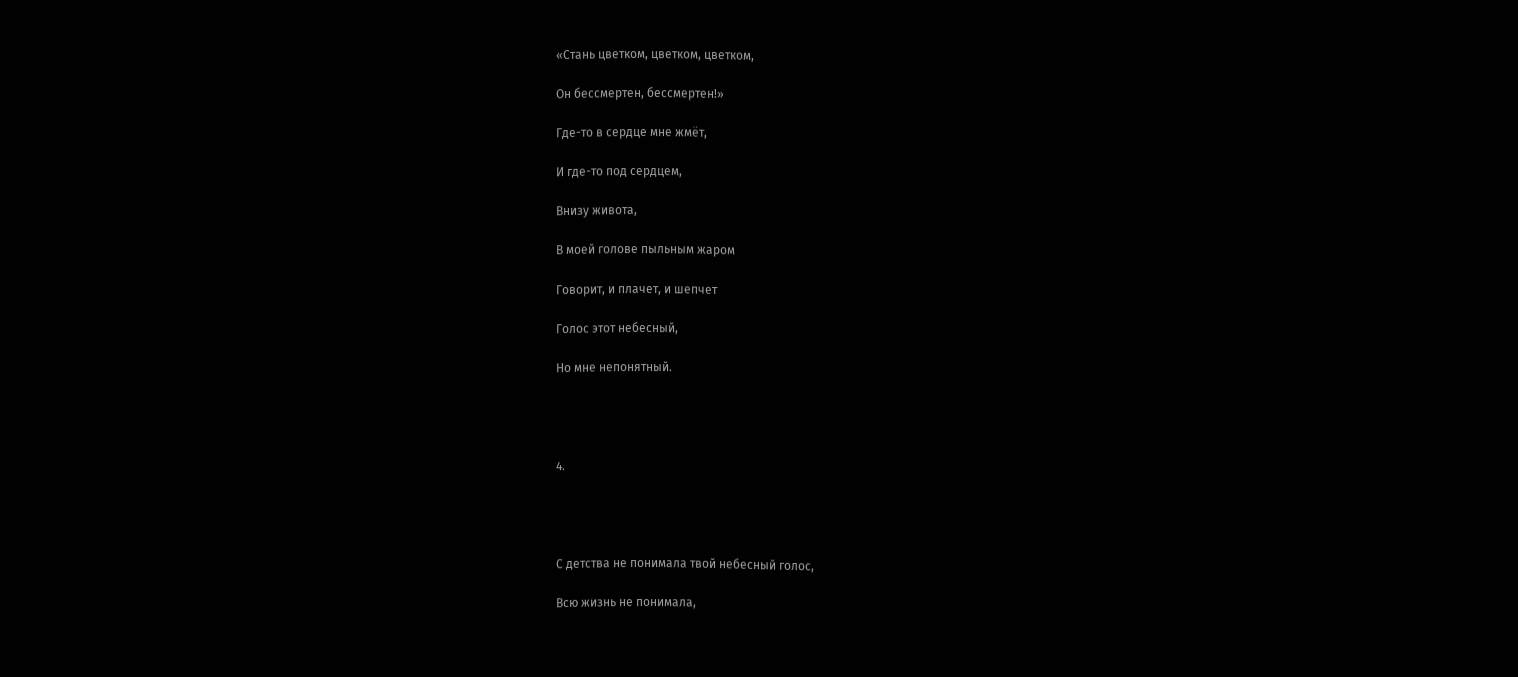«Стань цветком, цветком, цветком,

Он бессмертен, бессмертен!»

Где-то в сердце мне жмёт,

И где-то под сердцем,

Внизу живота,

В моей голове пыльным жаром

Говорит, и плачет, и шепчет

Голос этот небесный,

Но мне непонятный.




4.




С детства не понимала твой небесный голос,

Всю жизнь не понимала,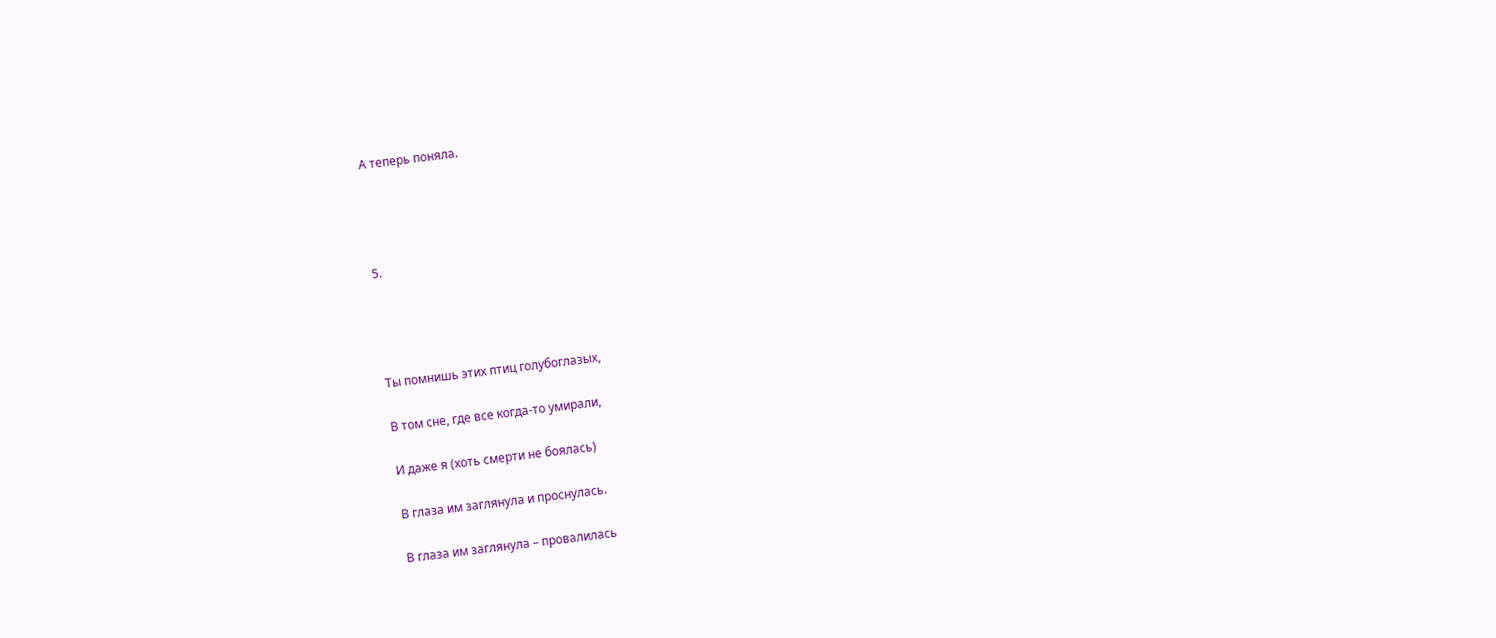А теперь поняла.




5.




Ты помнишь этих птиц голубоглазых,

В том сне, где все когда-то умирали,

И даже я (хоть смерти не боялась)

В глаза им заглянула и проснулась.

В глаза им заглянула – провалилась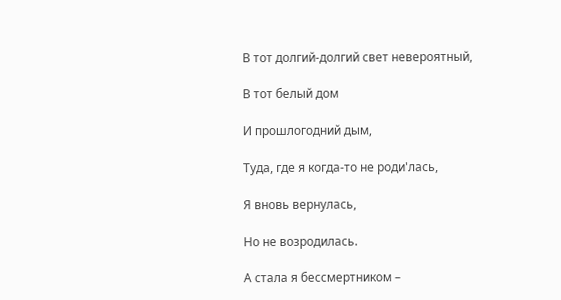В тот долгий-долгий свет невероятный,

В тот белый дом

И прошлогодний дым,

Туда, где я когда-то не роди'лась,

Я вновь вернулась,

Но не возродилась.

А стала я бессмертником –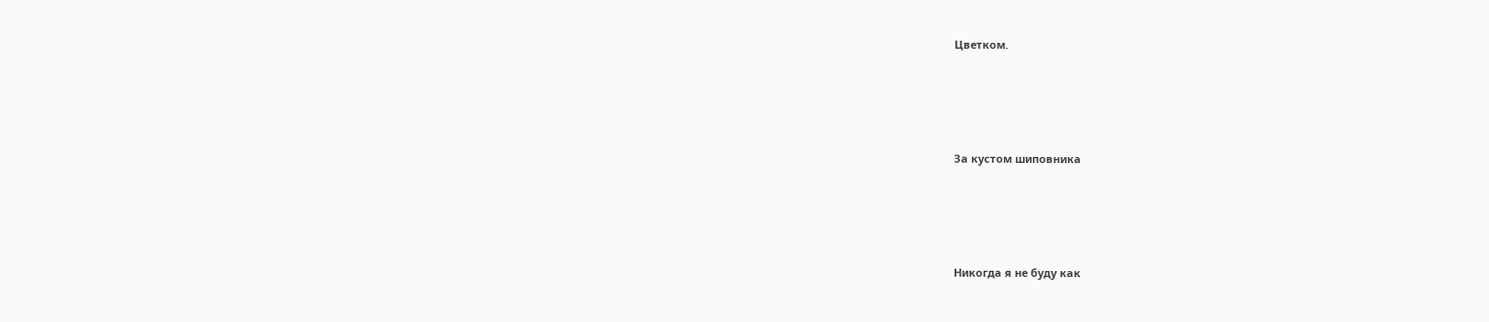Цветком.




За кустом шиповника




Никогда я не буду как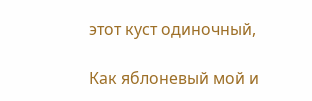этот куст одиночный,

Как яблоневый мой и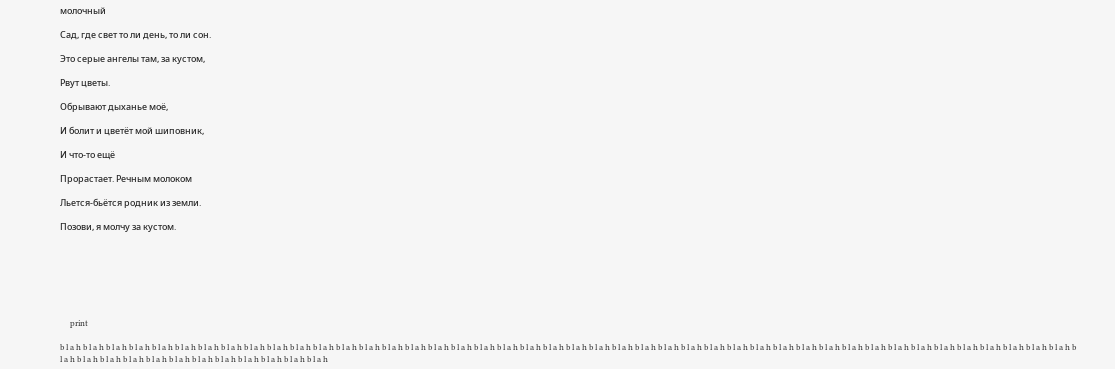молочный

Сад, где свет то ли день, то ли сон.

Это серые ангелы там, за кустом,

Рвут цветы.

Обрывают дыханье моё,

И болит и цветёт мой шиповник,

И что-то ещё

Прорастает. Речным молоком

Льется-бьётся родник из земли.

Позови, я молчу за кустом.







     print

b l a h b l a h b l a h b l a h b l a h b l a h b l a h b l a h b l a h b l a h b l a h b l a h b l a h b l a h b l a h b l a h b l a h b l a h b l a h b l a h b l a h b l a h b l a h b l a h b l a h b l a h b l a h b l a h b l a h b l a h b l a h b l a h b l a h b l a h b l a h b l a h b l a h b l a h b l a h b l a h b l a h b l a h b l a h b l a h b l a h b l a h b l a h b l a h b l a h b l a h b l a h b l a h b l a h b l a h b l a h b l a h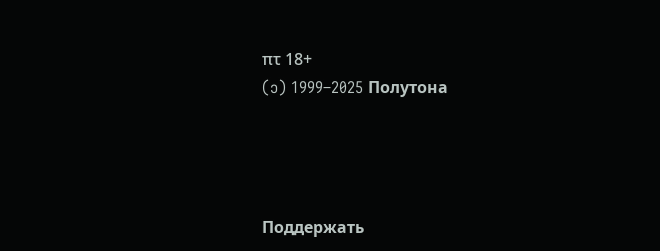πτ 18+
(ɔ) 1999–2025 Полутона




Поддержать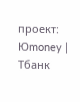проект:
Юmoney | Тбанк